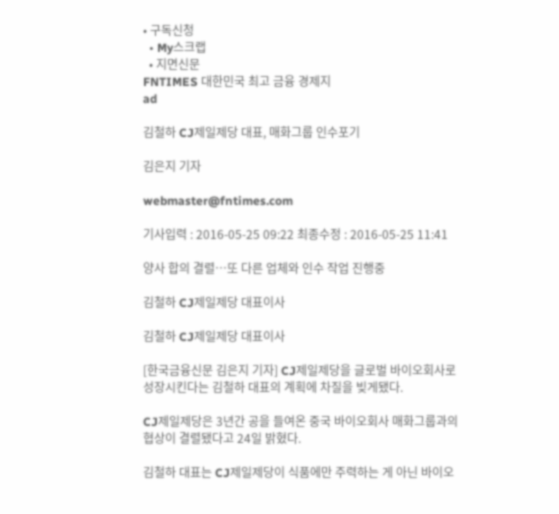• 구독신청
  • My스크랩
  • 지면신문
FNTIMES 대한민국 최고 금융 경제지
ad

김철하 CJ제일제당 대표, 매화그룹 인수포기

김은지 기자

webmaster@fntimes.com

기사입력 : 2016-05-25 09:22 최종수정 : 2016-05-25 11:41

양사 합의 결렬…또 다른 업체와 인수 작업 진행중

김철하 CJ제일제당 대표이사

김철하 CJ제일제당 대표이사

[한국금융신문 김은지 기자] CJ제일제당을 글로벌 바이오회사로 성장시킨다는 김철하 대표의 계획에 차질을 빚게됐다.

CJ제일제당은 3년간 공을 들여온 중국 바이오회사 매화그룹과의 협상이 결렬됐다고 24일 밝혔다.

김철하 대표는 CJ제일제당이 식품에만 주력하는 게 아닌 바이오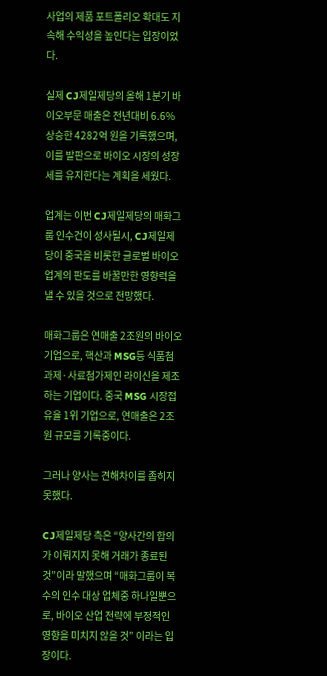사업의 제품 포트폴리오 확대도 지속해 수익성을 높인다는 입장이었다.

실제 CJ제일제당의 올해 1분기 바이오부문 매출은 전년대비 6.6% 상승한 4282억 원을 기록했으며, 이를 발판으로 바이오 시장의 성장세를 유지한다는 계획을 세웠다.

업계는 이번 CJ제일제당의 매화그룹 인수건이 성사될시, CJ제일제당이 중국을 비롯한 글로벌 바이오업계의 판도를 바꿀만한 영향력을 낼 수 있을 것으로 전망했다.

매화그룹은 연매출 2조원의 바이오 기업으로, 핵산과 MSG등 식품첨과제·사료첨가제인 라이신을 제조하는 기업이다. 중국 MSG 시장접유율 1위 기업으로, 연매출은 2조원 규모를 기록중이다.

그러나 양사는 견해차이를 좁히지 못했다.

CJ제일제당 측은 “양사간의 합의가 이뤄지지 못해 거래가 종료된 것”이라 말했으며 “매화그룹이 복수의 인수 대상 업체중 하나일뿐으로, 바이오 산업 전략에 부정적인 영향을 미치지 않을 것” 이라는 입장이다.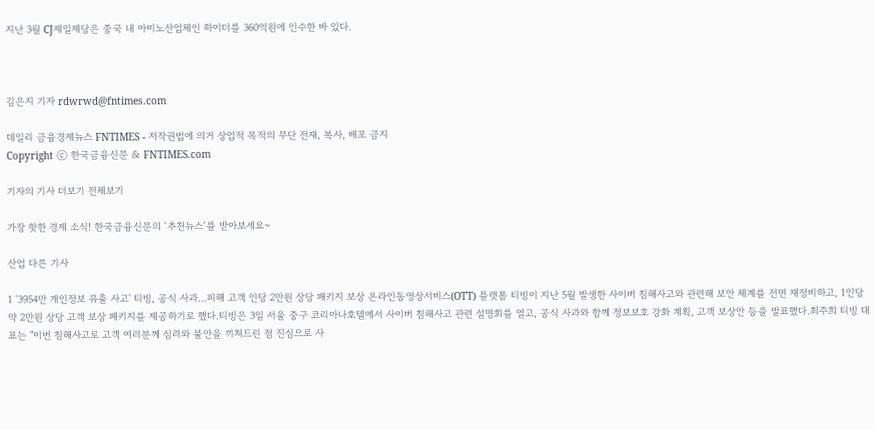지난 3월 CJ제일제당은 중국 내 아미노산업체인 하이더를 360억원에 인수한 바 있다.



김은지 기자 rdwrwd@fntimes.com

데일리 금융경제뉴스 FNTIMES - 저작권법에 의거 상업적 목적의 무단 전재, 복사, 배포 금지
Copyright ⓒ 한국금융신문 & FNTIMES.com

기자의 기사 더보기 전체보기

가장 핫한 경제 소식! 한국금융신문의 ‘추천뉴스’를 받아보세요~

산업 다른 기사

1 '3954만 개인정보 유출 사고' 티빙, 공식 사과…피해 고객 인당 2만원 상당 패키지 보상 온라인동영상서비스(OTT) 플랫폼 티빙이 지난 5월 발생한 사이버 침해사고와 관련해 보안 체계를 전면 재정비하고, 1인당 약 2만원 상당 고객 보상 패키지를 제공하기로 했다.티빙은 3일 서울 중구 코리아나호텔에서 사이버 침해사고 관련 설명회를 열고, 공식 사과와 함께 정보보호 강화 계획, 고객 보상안 등을 발표했다.최주희 티빙 대표는 "이번 침해사고로 고객 여러분께 심려와 불안을 끼쳐드린 점 진심으로 사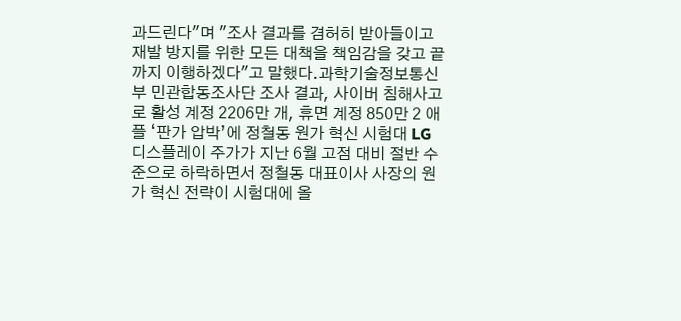과드린다"며 "조사 결과를 겸허히 받아들이고 재발 방지를 위한 모든 대책을 책임감을 갖고 끝까지 이행하겠다"고 말했다.과학기술정보통신부 민관합동조사단 조사 결과, 사이버 침해사고로 활성 계정 2206만 개, 휴면 계정 850만 2 애플 ‘판가 압박’에 정철동 원가 혁신 시험대 LG디스플레이 주가가 지난 6월 고점 대비 절반 수준으로 하락하면서 정철동 대표이사 사장의 원가 혁신 전략이 시험대에 올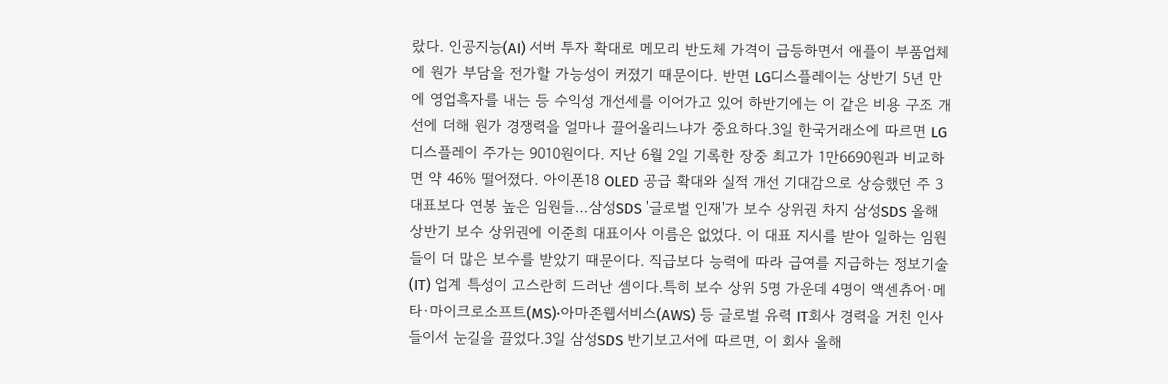랐다. 인공지능(AI) 서버 투자 확대로 메모리 반도체 가격이 급등하면서 애플이 부품업체에 원가 부담을 전가할 가능성이 커졌기 때문이다. 반면 LG디스플레이는 상반기 5년 만에 영업흑자를 내는 등 수익성 개선세를 이어가고 있어 하반기에는 이 같은 비용 구조 개선에 더해 원가 경쟁력을 얼마나 끌어올리느냐가 중요하다.3일 한국거래소에 따르면 LG디스플레이 주가는 9010원이다. 지난 6월 2일 기록한 장중 최고가 1만6690원과 비교하면 약 46% 떨어졌다. 아이폰18 OLED 공급 확대와 실적 개선 기대감으로 상승했던 주 3 대표보다 연봉 높은 임원들…삼성SDS '글로벌 인재'가 보수 상위권 차지 삼성SDS 올해 상반기 보수 상위권에 이준희 대표이사 이름은 없었다. 이 대표 지시를 받아 일하는 임원들이 더 많은 보수를 받았기 때문이다. 직급보다 능력에 따라 급여를 지급하는 정보기술(IT) 업계 특성이 고스란히 드러난 셈이다.특히 보수 상위 5명 가운데 4명이 액센츄어·메타·마이크로소프트(MS)·아마존웹서비스(AWS) 등 글로벌 유력 IT회사 경력을 거친 인사들이서 눈길을 끌었다.3일 삼성SDS 반기보고서에 따르면, 이 회사 올해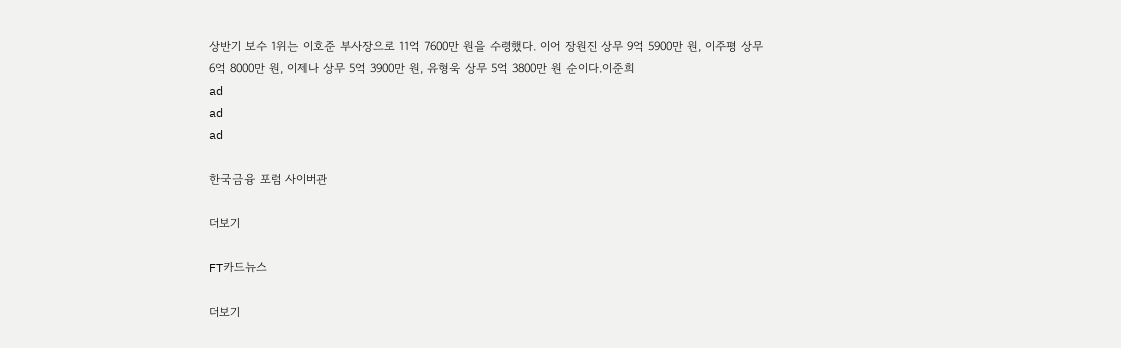상반기 보수 1위는 이호준 부사장으로 11억 7600만 원을 수령했다. 이어 장원진 상무 9억 5900만 원, 이주평 상무 6억 8000만 원, 이제나 상무 5억 3900만 원, 유형욱 상무 5억 3800만 원 순이다.이준희
ad
ad
ad

한국금융 포럼 사이버관

더보기

FT카드뉴스

더보기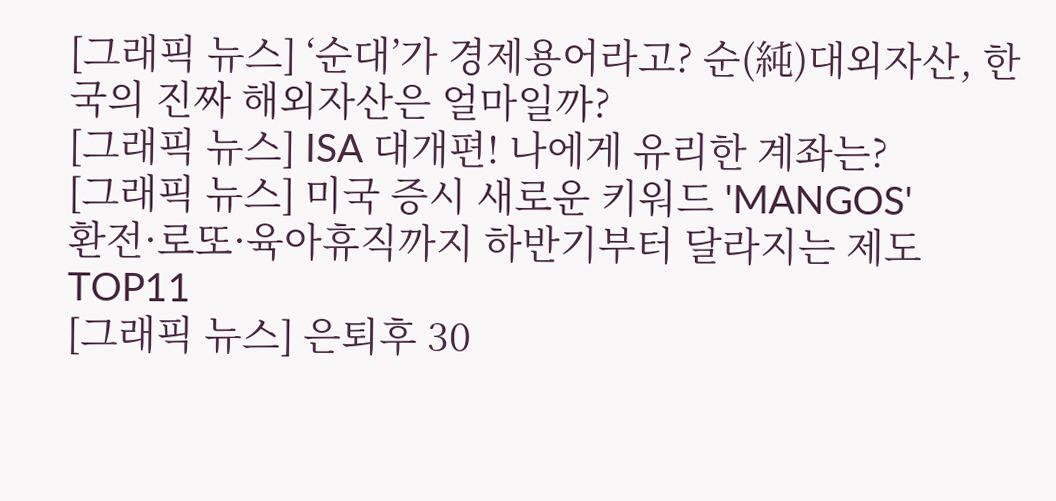[그래픽 뉴스] ‘순대’가 경제용어라고? 순(純)대외자산, 한국의 진짜 해외자산은 얼마일까?
[그래픽 뉴스] ISA 대개편! 나에게 유리한 계좌는?
[그래픽 뉴스] 미국 증시 새로운 키워드 'MANGOS'
환전·로또·육아휴직까지 하반기부터 달라지는 제도 TOP11
[그래픽 뉴스] 은퇴후 30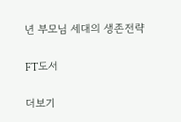년 부모님 세대의 생존전략

FT도서

더보기